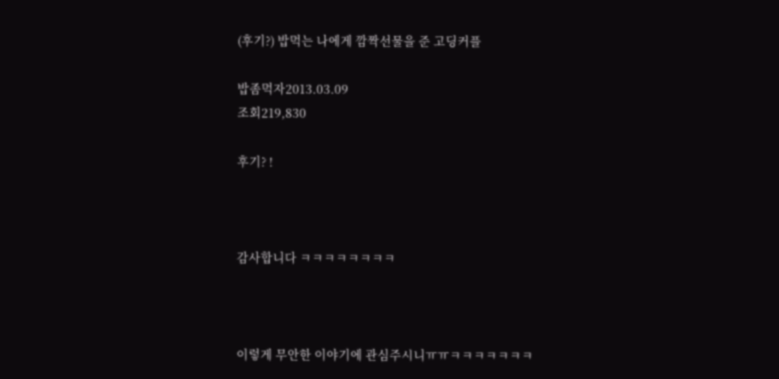(후기?) 밥먹는 나에게 깜짝선물을 준 고딩커플

밥좀먹자2013.03.09
조회219,830

후기? !



감사합니다 ㅋㅋㅋㅋㅋㅋㅋㅋ



이렇게 무안한 이야기에 관심주시니ㅠㅠㅋㅋㅋㅋㅋㅋㅋ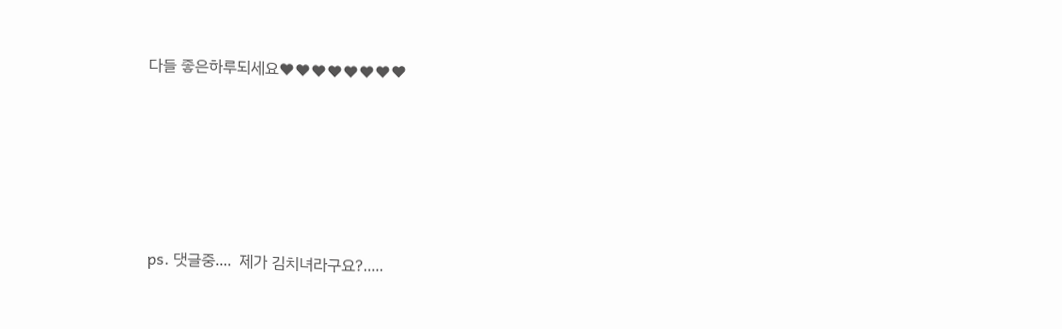다들 좋은하루되세요♥♥♥♥♥♥♥♥





ps. 댓글중....  제가 김치녀라구요?.....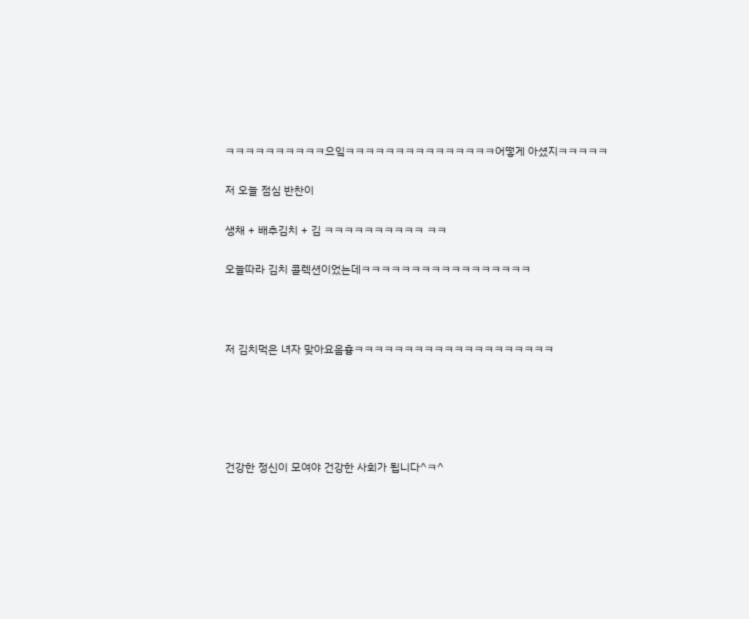ㅋㅋㅋㅋㅋㅋㅋㅋㅋㅋ으잌ㅋㅋㅋㅋㅋㅋㅋㅋㅋㅋㅋㅋㅋㅋㅋ어떻게 아셨지ㅋㅋㅋㅋㅋ

저 오늘 점심 반찬이

생채 + 배추김치 + 김 ㅋㅋㅋㅋㅋㅋㅋㅋㅋㅋ ㅋㅋ

오늘따라 김치 콜렉션이었는데ㅋㅋㅋㅋㅋㅋㅋㅋㅋㅋㅋㅋㅋㅋㅋㅋㅋ



저 김치먹은 녀자 맞아요음흉ㅋㅋㅋㅋㅋㅋㅋㅋㅋㅋㅋㅋㅋㅋㅋㅋㅋㅋㅋㅋ





건강한 정신이 모여야 건강한 사회가 됩니다^ㅋ^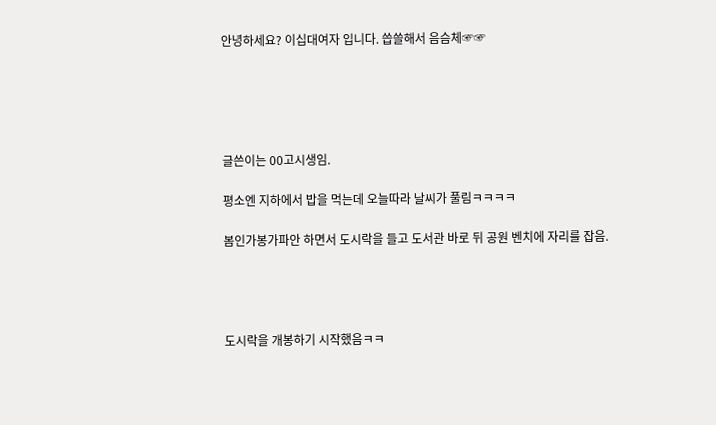안녕하세요? 이십대여자 입니다. 씁쓸해서 음슴체☞☞





글쓴이는 00고시생임.

평소엔 지하에서 밥을 먹는데 오늘따라 날씨가 풀림ㅋㅋㅋㅋ

봄인가봉가파안 하면서 도시락을 들고 도서관 바로 뒤 공원 벤치에 자리를 잡음.




도시락을 개봉하기 시작했음ㅋㅋ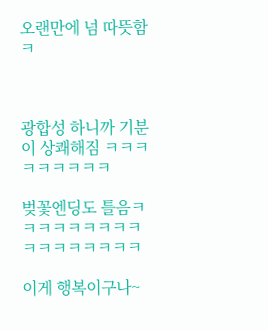오랜만에 넘 따뜻함ㅋ



광합성 하니까 기분이 상쾌해짐 ㅋㅋㅋㅋㅋㅋㅋㅋㅋ

벚꽃엔딩도 틀음ㅋㅋㅋㅋㅋㅋㅋㅋㅋㅋㅋㅋㅋㅋㅋㅋㅋ

이게 행복이구나~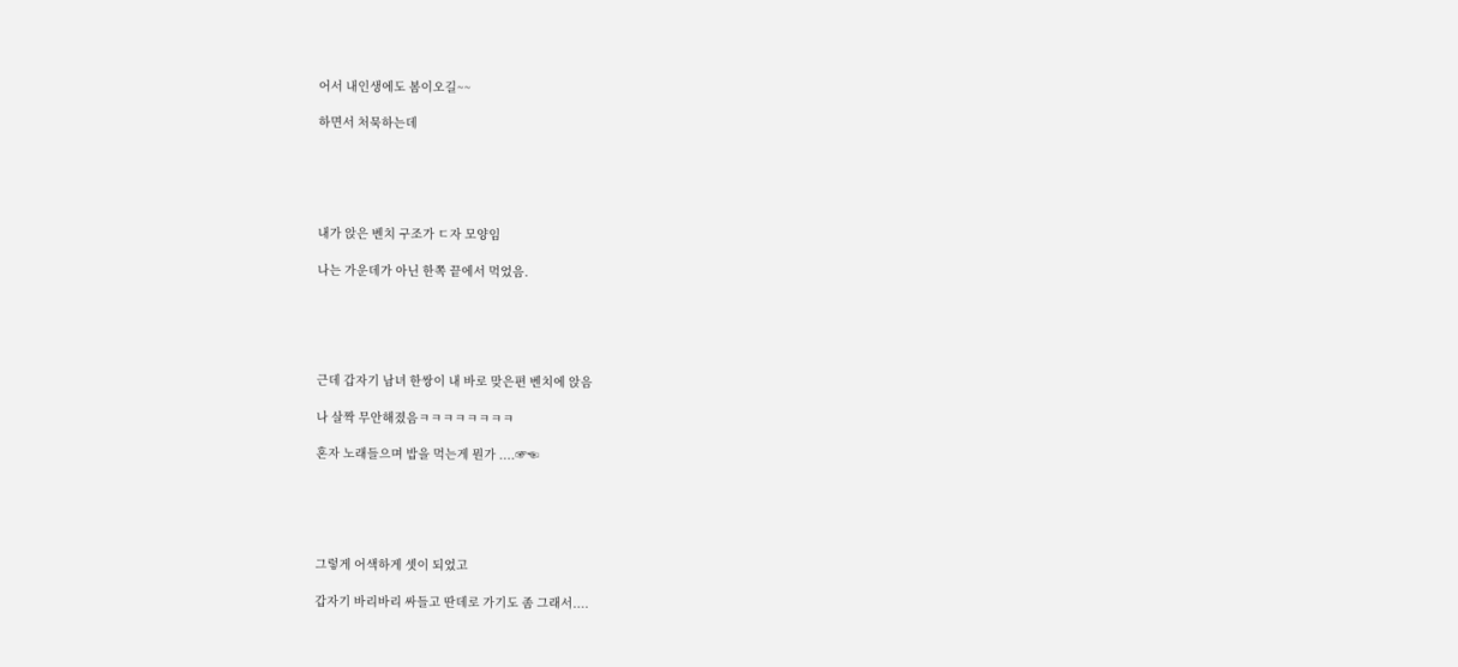어서 내인생에도 봄이오길~~

하면서 처묵하는데





내가 앉은 벤치 구조가 ㄷ자 모양임

나는 가운데가 아닌 한쪽 끝에서 먹었음.





근데 갑자기 남녀 한쌍이 내 바로 맞은편 벤치에 앉음

나 살짝 무안해졌음ㅋㅋㅋㅋㅋㅋㅋㅋ

혼자 노래들으며 밥을 먹는게 뭔가 ....☞☜





그렇게 어색하게 셋이 되었고

갑자기 바리바리 싸들고 딴데로 가기도 좀 그래서....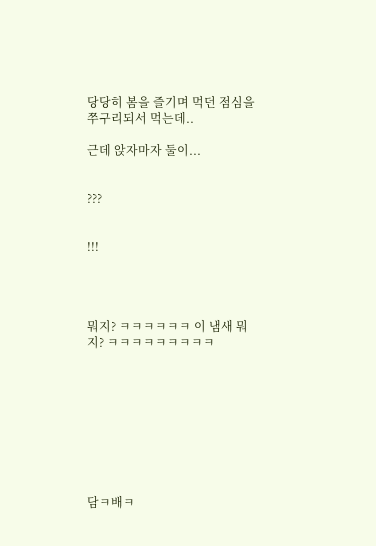당당히 봄을 즐기며 먹던 점심을 쭈구리되서 먹는데..

근데 앉자마자 둘이...


???


!!!




뭐지? ㅋㅋㅋㅋㅋㅋ 이 냄새 뭐지? ㅋㅋㅋㅋㅋㅋㅋㅋㅋ









담ㅋ배ㅋ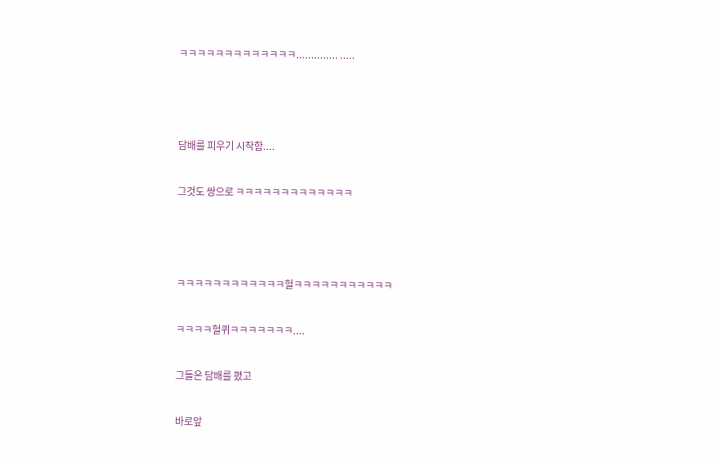ㅋㅋㅋㅋㅋㅋㅋㅋㅋㅋㅋㅋㅋ.............. .....



담배를 피우기 시작함....

그것도 쌍으로 ㅋㅋㅋㅋㅋㅋㅋㅋㅋㅋㅋㅋㅋ



ㅋㅋㅋㅋㅋㅋㅋㅋㅋㅋㅋㅋ헐ㅋㅋㅋㅋㅋㅋㅋㅋㅋㅋㅋ

ㅋㅋㅋㅋ헐퀴ㅋㅋㅋㅋㅋㅋㅋ....

그들은 담배를 폈고

바로앞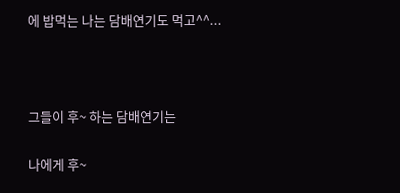에 밥먹는 나는 담배연기도 먹고^^...



그들이 후~ 하는 담배연기는

나에게 후~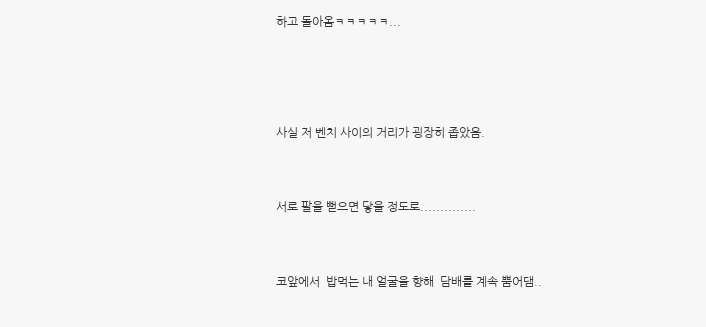하고 돌아옴ㅋㅋㅋㅋㅋ...





사실 저 벤치 사이의 거리가 굉장히 좁았음.



서로 팔을 뻗으면 닿을 정도로..............



코앞에서  밥먹는 내 얼굴을 향해  담배를 계속 뿜어댐..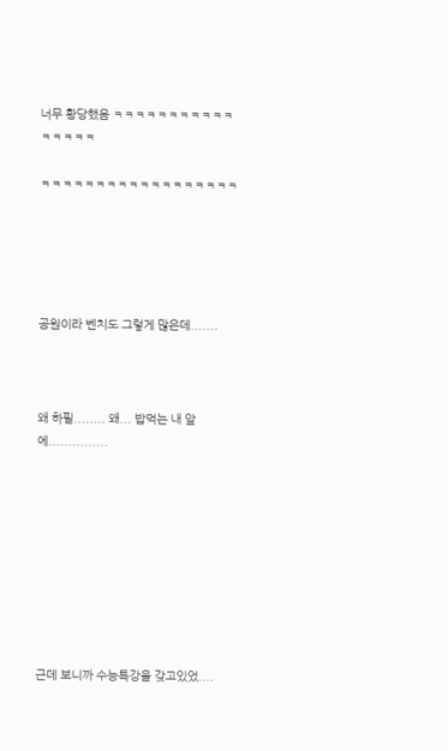너무 황당했음 ㅋㅋㅋㅋㅋㅋㅋㅋㅋㅋㅋㅋㅋㅋㅋㅋ

ㅋㅋㅋㅋㅋㅋㅋㅋㅋㅋㅋㅋㅋㅋㅋㅋㅋㅋ





공원이라 벤치도 그렇게 많은데.......



왜 하필........ 왜... 밥먹는 내 앞에...............









근데 보니까 수능특강을 갖고있었....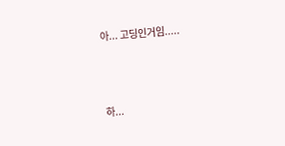아... 고딩인거임.....



하...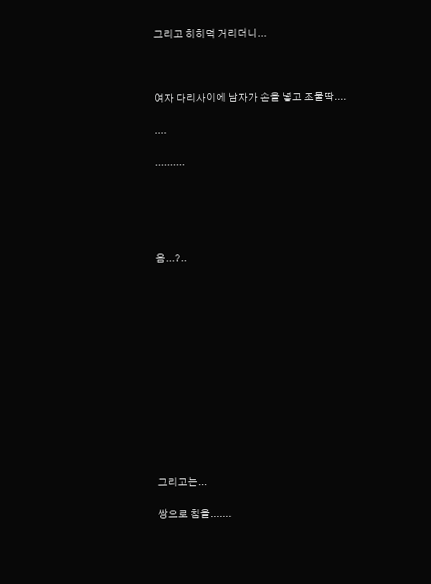그리고 히히덕 거리더니...



여자 다리사이에 남자가 손을 넣고 조물딱....

....

..........





음...?..













그리고는...

쌍으로 침을.......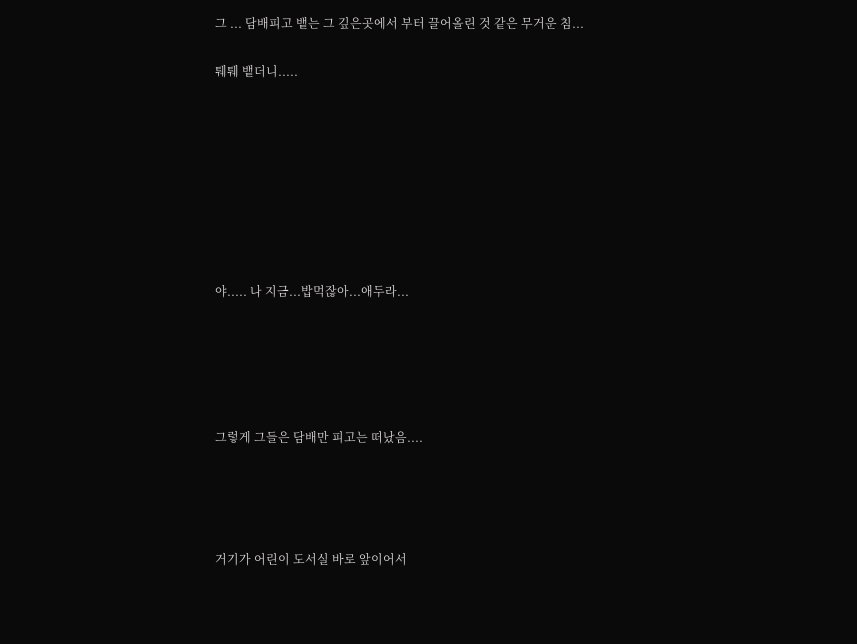그 ... 담배피고 뱉는 그 깊은곳에서 부터 끌어올린 것 같은 무거운 침...

퉤퉤 뱉더니.....








야..... 나 지금...밥먹잖아...애두라...





그렇게 그들은 담배만 피고는 떠났음....




거기가 어린이 도서실 바로 앞이어서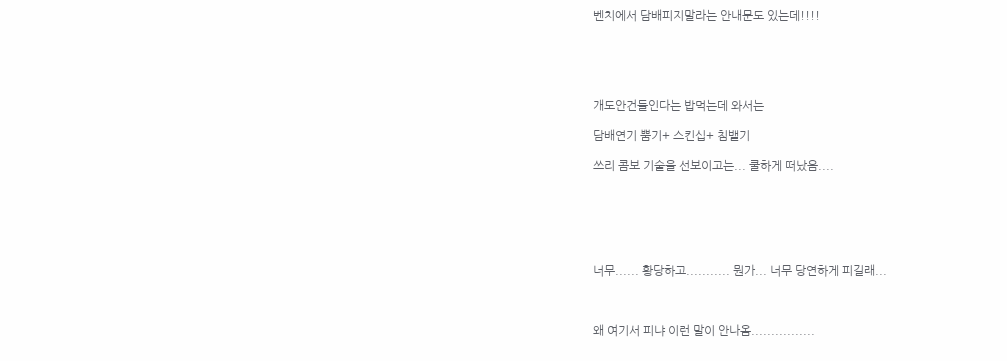벤치에서 담배피지말라는 안내문도 있는데!!!!





개도안건들인다는 밥먹는데 와서는

담배연기 뿜기+ 스킨십+ 침뱉기

쓰리 콤보 기술을 선보이고는... 쿨하게 떠났음....






너무...... 황당하고........... 뭔가... 너무 당연하게 피길래...



왜 여기서 피냐 이런 말이 안나옴................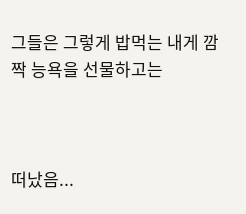그들은 그렇게 밥먹는 내게 깜짝 능욕을 선물하고는



떠났음...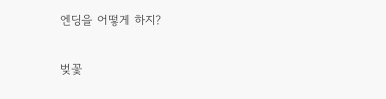엔딩을 어떻게 하지?

벚꽃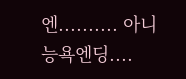엔.......... 아니 능욕엔딩....